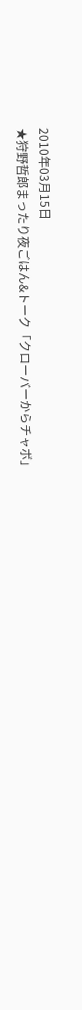2010年03月15日
★狩野哲郎まったり夜ごはん&トーク「クローバーからチャボ」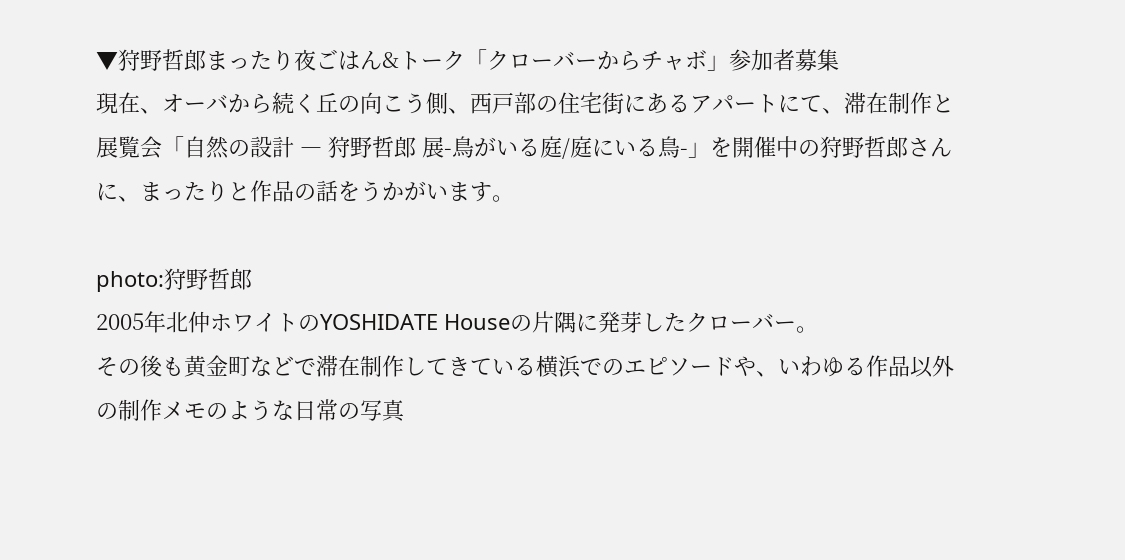▼狩野哲郎まったり夜ごはん&トーク「クローバーからチャボ」参加者募集
現在、オーバから続く丘の向こう側、西戸部の住宅街にあるアパートにて、滞在制作と展覧会「自然の設計 ― 狩野哲郎 展-鳥がいる庭/庭にいる鳥-」を開催中の狩野哲郎さんに、まったりと作品の話をうかがいます。

photo:狩野哲郎
2005年北仲ホワイトのYOSHIDATE Houseの片隅に発芽したクローバー。
その後も黄金町などで滞在制作してきている横浜でのエピソードや、いわゆる作品以外の制作メモのような日常の写真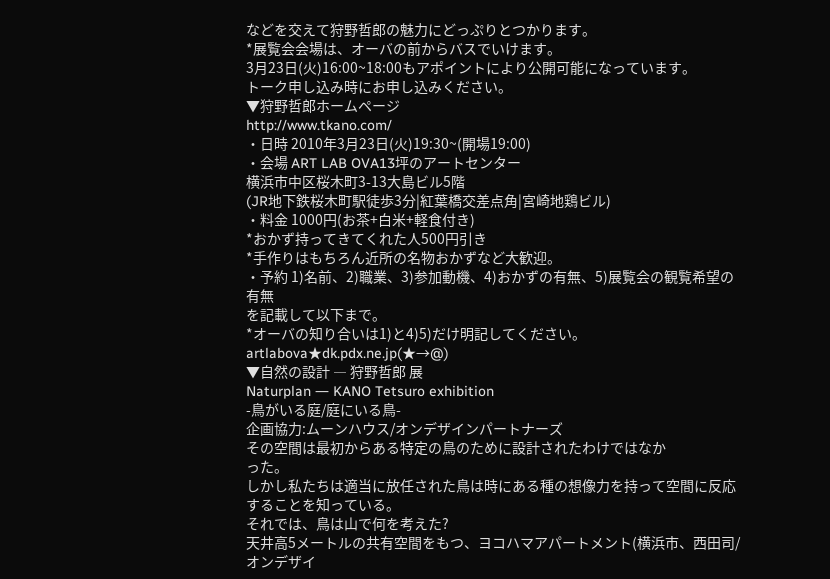などを交えて狩野哲郎の魅力にどっぷりとつかります。
*展覧会会場は、オーバの前からバスでいけます。
3月23日(火)16:00~18:00もアポイントにより公開可能になっています。
トーク申し込み時にお申し込みください。
▼狩野哲郎ホームページ
http://www.tkano.com/
・日時 2010年3月23日(火)19:30~(開場19:00)
・会場 ART LAB OVA13坪のアートセンター
横浜市中区桜木町3-13大島ビル5階
(JR地下鉄桜木町駅徒歩3分|紅葉橋交差点角|宮崎地鶏ビル)
・料金 1000円(お茶+白米+軽食付き)
*おかず持ってきてくれた人500円引き
*手作りはもちろん近所の名物おかずなど大歓迎。
・予約 1)名前、2)職業、3)参加動機、4)おかずの有無、5)展覧会の観覧希望の有無
を記載して以下まで。
*オーバの知り合いは1)と4)5)だけ明記してください。
artlabova★dk.pdx.ne.jp(★→@)
▼自然の設計 ― 狩野哲郎 展
Naturplan ― KANO Tetsuro exhibition
-鳥がいる庭/庭にいる鳥-
企画協力:ムーンハウス/オンデザインパートナーズ
その空間は最初からある特定の鳥のために設計されたわけではなか
った。
しかし私たちは適当に放任された鳥は時にある種の想像力を持って空間に反応することを知っている。
それでは、鳥は山で何を考えた?
天井高5メートルの共有空間をもつ、ヨコハマアパートメント(横浜市、西田司/オンデザイ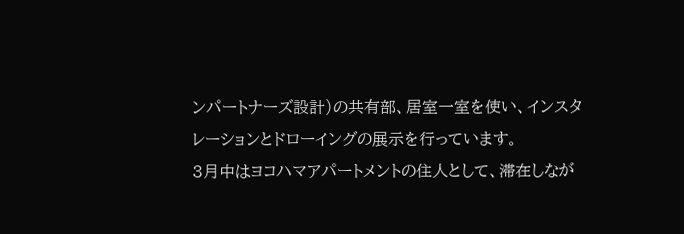ンパートナーズ設計)の共有部、居室一室を使い、インスタレーションとドローイングの展示を行っています。
3月中はヨコハマアパートメントの住人として、滞在しなが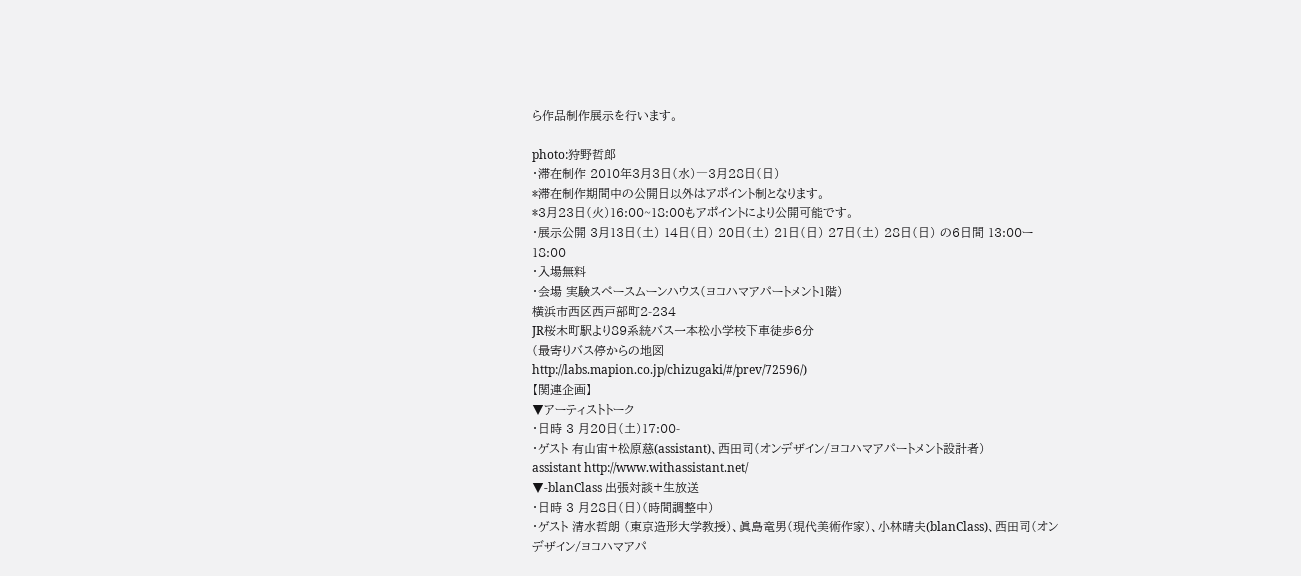ら作品制作展示を行います。

photo:狩野哲郎
・滞在制作 2010年3月3日(水)―3月28日(日)
*滞在制作期間中の公開日以外はアポイント制となります。
*3月23日(火)16:00~18:00もアポイントにより公開可能です。
・展示公開 3月13日(土) 14日(日) 20日(土) 21日(日) 27日(土) 28日(日) の6日間 13:00ー18:00
・入場無料
・会場 実験スペースムーンハウス(ヨコハマアパートメント1階)
横浜市西区西戸部町2-234
JR桜木町駅より89系統バス一本松小学校下車徒歩6分
(最寄りバス停からの地図
http://labs.mapion.co.jp/chizugaki/#/prev/72596/)
【関連企画】
▼アーティストトーク
・日時 3 月20日(土)17:00-
・ゲスト 有山宙+松原慈(assistant)、西田司(オンデザイン/ヨコハマアパートメント設計者)
assistant http://www.withassistant.net/
▼-blanClass 出張対談+生放送
・日時 3 月28日(日)(時間調整中)
・ゲスト 清水哲朗 (東京造形大学教授)、眞島竜男(現代美術作家)、小林晴夫(blanClass)、西田司(オンデザイン/ヨコハマアパ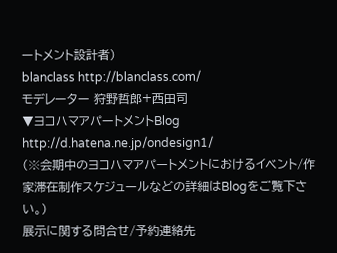ートメント設計者)
blanclass http://blanclass.com/
モデレーター 狩野哲郎+西田司
▼ヨコハマアパートメントBlog
http://d.hatena.ne.jp/ondesign1/
(※会期中のヨコハマアパートメントにおけるイベント/作家滞在制作スケジュールなどの詳細はBlogをご覧下さい。)
展示に関する問合せ/予約連絡先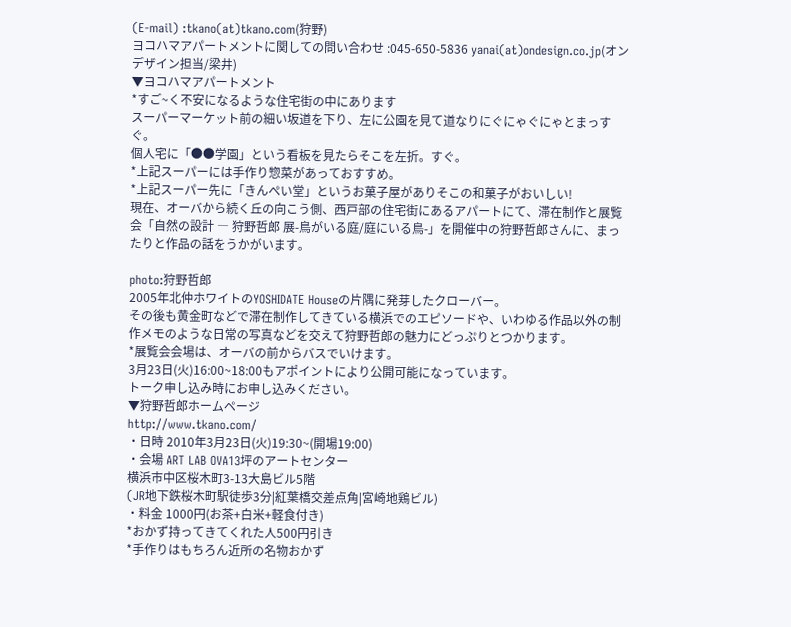(E-mail) :tkano(at)tkano.com(狩野)
ヨコハマアパートメントに関しての問い合わせ :045-650-5836 yanai(at)ondesign.co.jp(オンデザイン担当/梁井)
▼ヨコハマアパートメント
*すご~く不安になるような住宅街の中にあります
スーパーマーケット前の細い坂道を下り、左に公園を見て道なりにぐにゃぐにゃとまっすぐ。
個人宅に「●●学園」という看板を見たらそこを左折。すぐ。
*上記スーパーには手作り惣菜があっておすすめ。
*上記スーパー先に「きんぺい堂」というお菓子屋がありそこの和菓子がおいしい!
現在、オーバから続く丘の向こう側、西戸部の住宅街にあるアパートにて、滞在制作と展覧会「自然の設計 ― 狩野哲郎 展-鳥がいる庭/庭にいる鳥-」を開催中の狩野哲郎さんに、まったりと作品の話をうかがいます。

photo:狩野哲郎
2005年北仲ホワイトのYOSHIDATE Houseの片隅に発芽したクローバー。
その後も黄金町などで滞在制作してきている横浜でのエピソードや、いわゆる作品以外の制作メモのような日常の写真などを交えて狩野哲郎の魅力にどっぷりとつかります。
*展覧会会場は、オーバの前からバスでいけます。
3月23日(火)16:00~18:00もアポイントにより公開可能になっています。
トーク申し込み時にお申し込みください。
▼狩野哲郎ホームページ
http://www.tkano.com/
・日時 2010年3月23日(火)19:30~(開場19:00)
・会場 ART LAB OVA13坪のアートセンター
横浜市中区桜木町3-13大島ビル5階
(JR地下鉄桜木町駅徒歩3分|紅葉橋交差点角|宮崎地鶏ビル)
・料金 1000円(お茶+白米+軽食付き)
*おかず持ってきてくれた人500円引き
*手作りはもちろん近所の名物おかず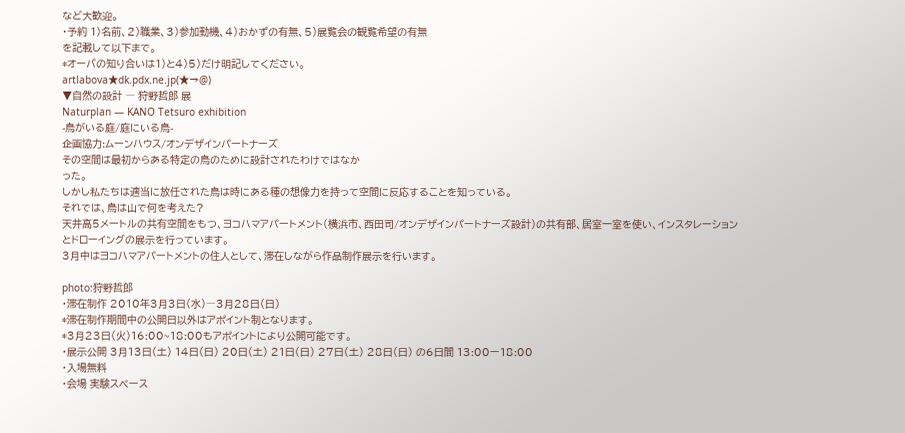など大歓迎。
・予約 1)名前、2)職業、3)参加動機、4)おかずの有無、5)展覧会の観覧希望の有無
を記載して以下まで。
*オーバの知り合いは1)と4)5)だけ明記してください。
artlabova★dk.pdx.ne.jp(★→@)
▼自然の設計 ― 狩野哲郎 展
Naturplan ― KANO Tetsuro exhibition
-鳥がいる庭/庭にいる鳥-
企画協力:ムーンハウス/オンデザインパートナーズ
その空間は最初からある特定の鳥のために設計されたわけではなか
った。
しかし私たちは適当に放任された鳥は時にある種の想像力を持って空間に反応することを知っている。
それでは、鳥は山で何を考えた?
天井高5メートルの共有空間をもつ、ヨコハマアパートメント(横浜市、西田司/オンデザインパートナーズ設計)の共有部、居室一室を使い、インスタレーションとドローイングの展示を行っています。
3月中はヨコハマアパートメントの住人として、滞在しながら作品制作展示を行います。

photo:狩野哲郎
・滞在制作 2010年3月3日(水)―3月28日(日)
*滞在制作期間中の公開日以外はアポイント制となります。
*3月23日(火)16:00~18:00もアポイントにより公開可能です。
・展示公開 3月13日(土) 14日(日) 20日(土) 21日(日) 27日(土) 28日(日) の6日間 13:00ー18:00
・入場無料
・会場 実験スペース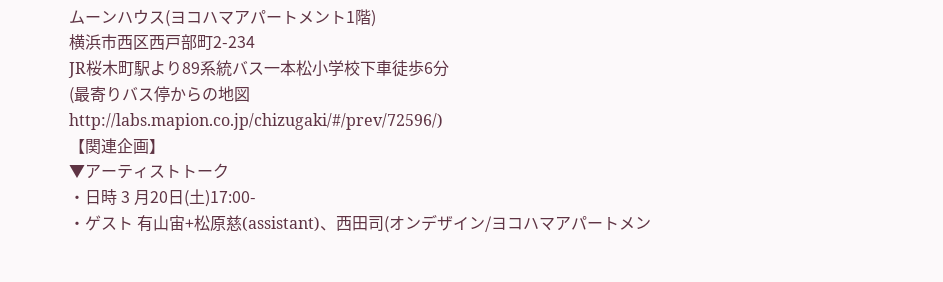ムーンハウス(ヨコハマアパートメント1階)
横浜市西区西戸部町2-234
JR桜木町駅より89系統バス一本松小学校下車徒歩6分
(最寄りバス停からの地図
http://labs.mapion.co.jp/chizugaki/#/prev/72596/)
【関連企画】
▼アーティストトーク
・日時 3 月20日(土)17:00-
・ゲスト 有山宙+松原慈(assistant)、西田司(オンデザイン/ヨコハマアパートメン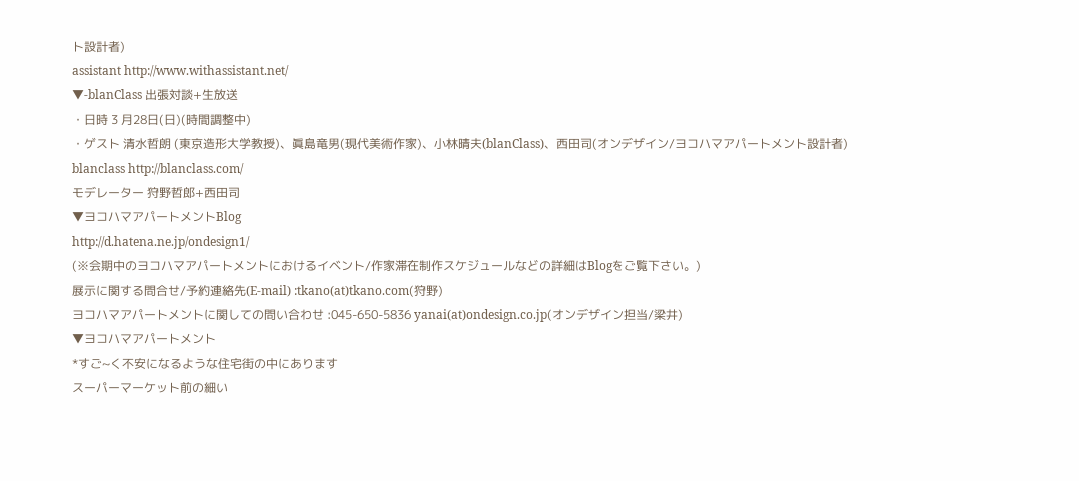ト設計者)
assistant http://www.withassistant.net/
▼-blanClass 出張対談+生放送
・日時 3 月28日(日)(時間調整中)
・ゲスト 清水哲朗 (東京造形大学教授)、眞島竜男(現代美術作家)、小林晴夫(blanClass)、西田司(オンデザイン/ヨコハマアパートメント設計者)
blanclass http://blanclass.com/
モデレーター 狩野哲郎+西田司
▼ヨコハマアパートメントBlog
http://d.hatena.ne.jp/ondesign1/
(※会期中のヨコハマアパートメントにおけるイベント/作家滞在制作スケジュールなどの詳細はBlogをご覧下さい。)
展示に関する問合せ/予約連絡先(E-mail) :tkano(at)tkano.com(狩野)
ヨコハマアパートメントに関しての問い合わせ :045-650-5836 yanai(at)ondesign.co.jp(オンデザイン担当/梁井)
▼ヨコハマアパートメント
*すご~く不安になるような住宅街の中にあります
スーパーマーケット前の細い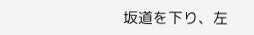坂道を下り、左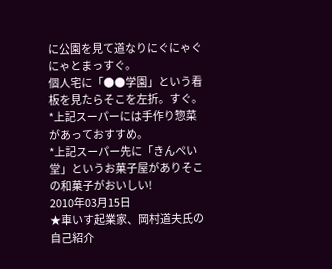に公園を見て道なりにぐにゃぐにゃとまっすぐ。
個人宅に「●●学園」という看板を見たらそこを左折。すぐ。
*上記スーパーには手作り惣菜があっておすすめ。
*上記スーパー先に「きんぺい堂」というお菓子屋がありそこの和菓子がおいしい!
2010年03月15日
★車いす起業家、岡村道夫氏の自己紹介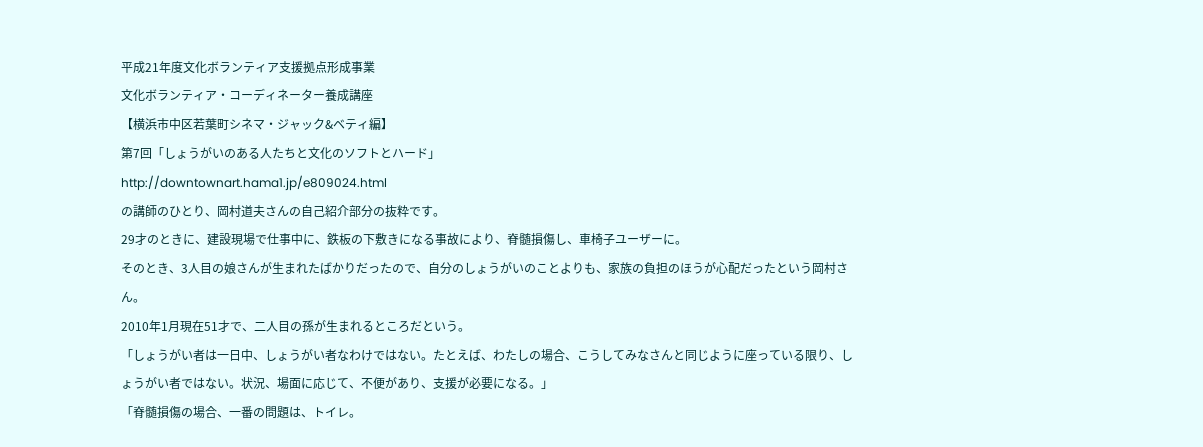平成21年度文化ボランティア支援拠点形成事業
文化ボランティア・コーディネーター養成講座
【横浜市中区若葉町シネマ・ジャック&ベティ編】
第7回「しょうがいのある人たちと文化のソフトとハード」
http://downtownart.hama1.jp/e809024.html
の講師のひとり、岡村道夫さんの自己紹介部分の抜粋です。
29才のときに、建設現場で仕事中に、鉄板の下敷きになる事故により、脊髄損傷し、車椅子ユーザーに。
そのとき、3人目の娘さんが生まれたばかりだったので、自分のしょうがいのことよりも、家族の負担のほうが心配だったという岡村さん。
2010年1月現在51才で、二人目の孫が生まれるところだという。
「しょうがい者は一日中、しょうがい者なわけではない。たとえば、わたしの場合、こうしてみなさんと同じように座っている限り、しょうがい者ではない。状況、場面に応じて、不便があり、支援が必要になる。」
「脊髄損傷の場合、一番の問題は、トイレ。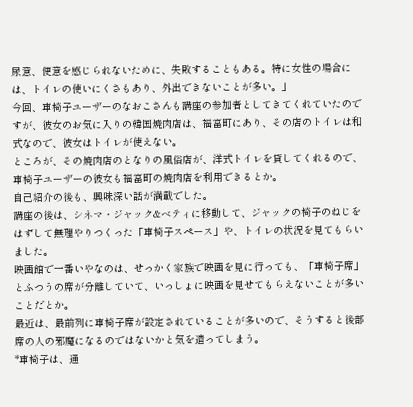尿意、便意を感じられないために、失敗することもある。特に女性の場合には、トイレの使いにくさもあり、外出できないことが多い。」
今回、車椅子ユーザーのなおこさんも講座の参加者としてきてくれていたのですが、彼女のお気に入りの韓国焼肉店は、福富町にあり、その店のトイレは和式なので、彼女はトイレが使えない。
ところが、その焼肉店のとなりの風俗店が、洋式トイレを貸してくれるので、車椅子ユーザーの彼女も福富町の焼肉店を利用できるとか。
自己紹介の後も、興味深い話が満載でした。
講座の後は、シネマ・ジャック&ベティに移動して、ジャックの椅子のねじをはずして無理やりつくった「車椅子スペース」や、トイレの状況を見てもらいました。
映画館で一番いやなのは、せっかく家族で映画を見に行っても、「車椅子席」とふつうの席が分離していて、いっしょに映画を見せてもらえないことが多いことだとか。
最近は、最前列に車椅子席が設定されていることが多いので、そうすると後部席の人の邪魔になるのではないかと気を遣ってしまう。
*車椅子は、通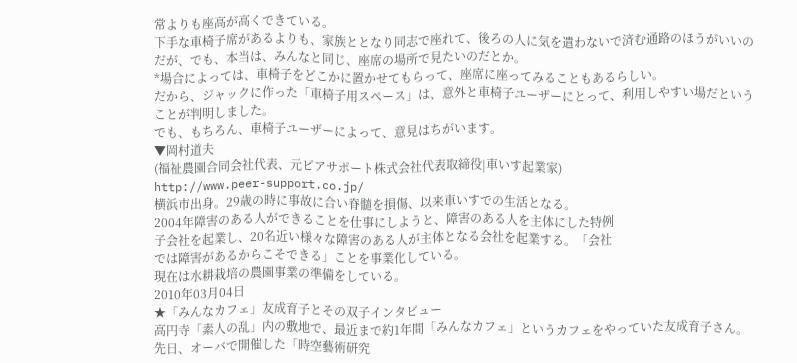常よりも座高が高くできている。
下手な車椅子席があるよりも、家族ととなり同志で座れて、後ろの人に気を遣わないで済む通路のほうがいいのだが、でも、本当は、みんなと同じ、座席の場所で見たいのだとか。
*場合によっては、車椅子をどこかに置かせてもらって、座席に座ってみることもあるらしい。
だから、ジャックに作った「車椅子用スペース」は、意外と車椅子ユーザーにとって、利用しやすい場だということが判明しました。
でも、もちろん、車椅子ユーザーによって、意見はちがいます。
▼岡村道夫
(福祉農園合同会社代表、元ピアサポート株式会社代表取締役|車いす起業家)
http://www.peer-support.co.jp/
横浜市出身。29歳の時に事故に合い脊髄を損傷、以来車いすでの生活となる。
2004年障害のある人ができることを仕事にしようと、障害のある人を主体にした特例
子会社を起業し、20名近い様々な障害のある人が主体となる会社を起業する。「会社
では障害があるからこそできる」ことを事業化している。
現在は水耕栽培の農園事業の準備をしている。
2010年03月04日
★「みんなカフェ」友成育子とその双子インタビュー
高円寺「素人の乱」内の敷地で、最近まで約1年間「みんなカフェ」というカフェをやっていた友成育子さん。
先日、オーバで開催した「時空藝術研究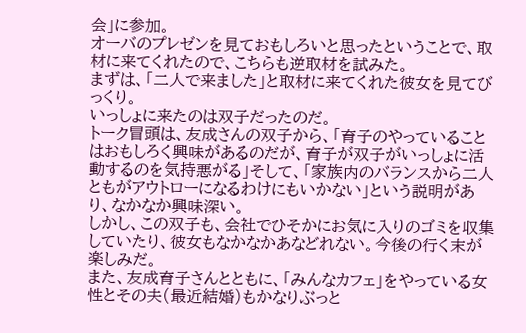会」に参加。
オーバのプレゼンを見ておもしろいと思ったということで、取材に来てくれたので、こちらも逆取材を試みた。
まずは、「二人で来ました」と取材に来てくれた彼女を見てびっくり。
いっしょに来たのは双子だったのだ。
トーク冒頭は、友成さんの双子から、「育子のやっていることはおもしろく興味があるのだが、育子が双子がいっしょに活動するのを気持悪がる」そして、「家族内のバランスから二人ともがアウトローになるわけにもいかない」という説明があり、なかなか興味深い。
しかし、この双子も、会社でひそかにお気に入りのゴミを収集していたり、彼女もなかなかあなどれない。今後の行く末が楽しみだ。
また、友成育子さんとともに、「みんなカフェ」をやっている女性とその夫(最近結婚)もかなりぶっと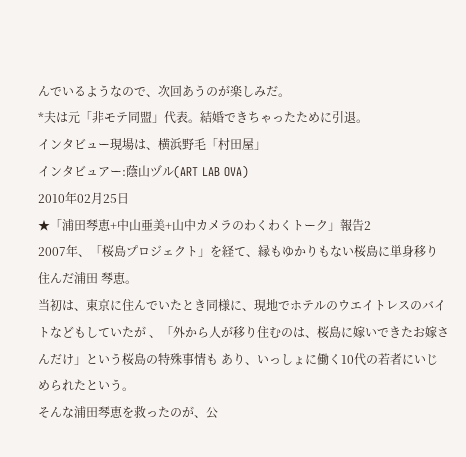んでいるようなので、次回あうのが楽しみだ。
*夫は元「非モテ同盟」代表。結婚できちゃったために引退。
インタビュー現場は、横浜野毛「村田屋」
インタビュアー:蔭山ヅル(ART LAB OVA)
2010年02月25日
★「浦田琴恵+中山亜美+山中カメラのわくわくトーク」報告2
2007年、「桜島プロジェクト」を経て、縁もゆかりもない桜島に単身移り住んだ浦田 琴恵。
当初は、東京に住んでいたとき同様に、現地でホテルのウエイトレスのバイトなどもしていたが 、「外から人が移り住むのは、桜島に嫁いできたお嫁さんだけ」という桜島の特殊事情も あり、いっしょに働く10代の若者にいじめられたという。
そんな浦田琴恵を救ったのが、公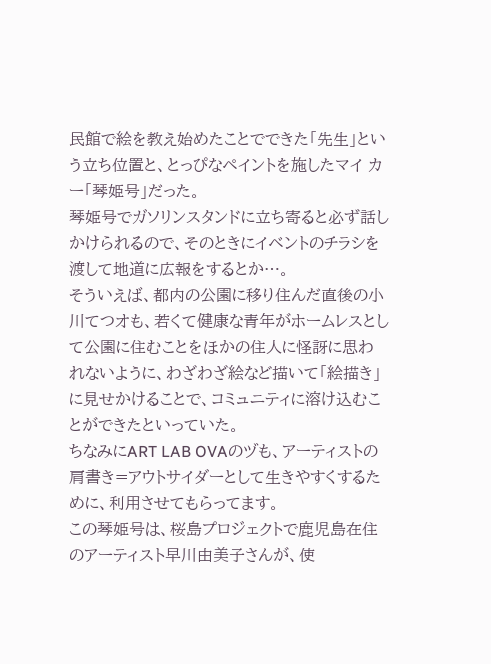民館で絵を教え始めたことでできた「先生」という立ち位置と、とっぴなペイントを施したマイ カー「琴姫号」だった。
琴姫号でガソリンスタンドに立ち寄ると必ず話しかけられるので、そのときにイベントのチラシを渡して地道に広報をするとか…。
そういえば、都内の公園に移り住んだ直後の小川てつオも、若くて健康な青年がホームレスとして公園に住むことをほかの住人に怪訝に思われないように、わざわざ絵など描いて「絵描き」に見せかけることで、コミュニティに溶け込むことができたといっていた。
ちなみにART LAB OVAのヅも、アーティストの肩書き=アウトサイダーとして生きやすくするために、利用させてもらってます。
この琴姫号は、桜島プロジェクトで鹿児島在住のアーティスト早川由美子さんが、使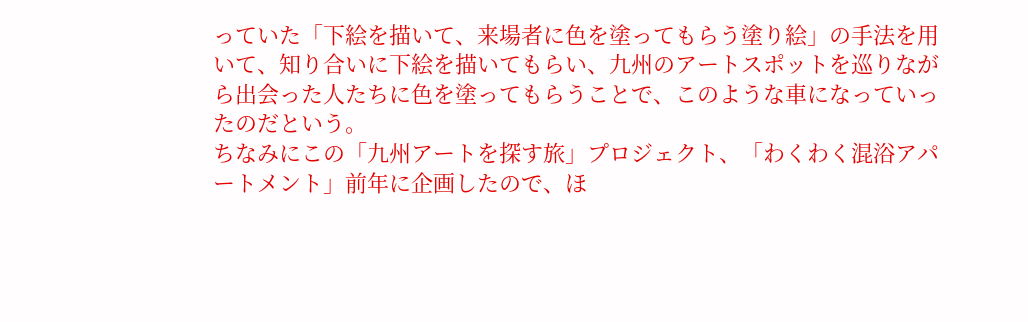っていた「下絵を描いて、来場者に色を塗ってもらう塗り絵」の手法を用いて、知り合いに下絵を描いてもらい、九州のアートスポットを巡りながら出会った人たちに色を塗ってもらうことで、このような車になっていったのだという。
ちなみにこの「九州アートを探す旅」プロジェクト、「わくわく混浴アパートメント」前年に企画したので、ほ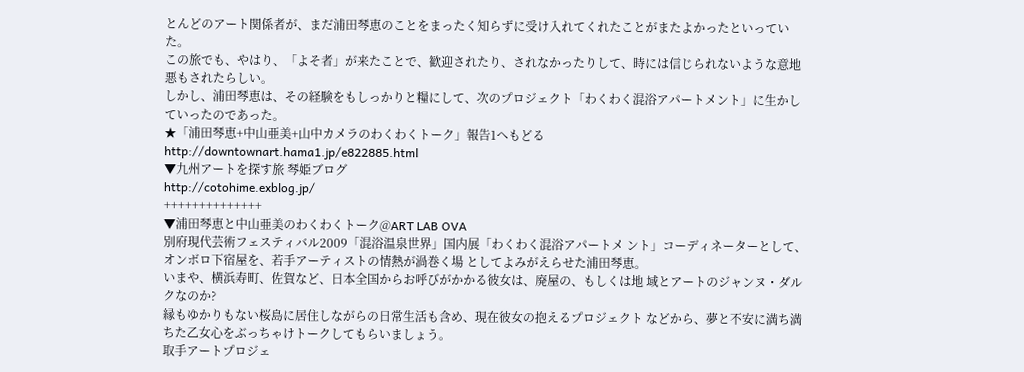とんどのアート関係者が、まだ浦田琴恵のことをまったく知らずに受け入れてくれたことがまたよかったといっていた。
この旅でも、やはり、「よそ者」が来たことで、歓迎されたり、されなかったりして、時には信じられないような意地悪もされたらしい。
しかし、浦田琴恵は、その経験をもしっかりと糧にして、次のプロジェクト「わくわく混浴アパートメント」に生かしていったのであった。
★「浦田琴恵+中山亜美+山中カメラのわくわくトーク」報告1へもどる
http://downtownart.hama1.jp/e822885.html
▼九州アートを探す旅 琴姫ブログ
http://cotohime.exblog.jp/
++++++++++++++
▼浦田琴恵と中山亜美のわくわくトーク@ART LAB OVA
別府現代芸術フェスティバル2009「混浴温泉世界」国内展「わくわく混浴アパートメ ント」コーディネーターとして、オンボロ下宿屋を、若手アーティストの情熱が渦巻く場 としてよみがえらせた浦田琴恵。
いまや、横浜寿町、佐賀など、日本全国からお呼びがかかる彼女は、廃屋の、もしくは地 域とアートのジャンヌ・ダルクなのか?
縁もゆかりもない桜島に居住しながらの日常生活も含め、現在彼女の抱えるプロジェクト などから、夢と不安に満ち満ちた乙女心をぶっちゃけトークしてもらいましょう。
取手アートプロジェ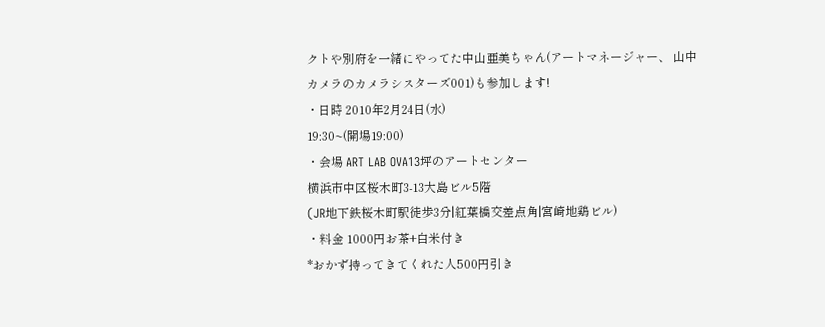クトや別府を一緒にやってた中山亜美ちゃん(アートマネージャー、 山中カメラのカメラシスターズ001)も参加します!
・日時 2010年2月24日(水)
19:30~(開場19:00)
・会場 ART LAB OVA13坪のアートセンター
横浜市中区桜木町3-13大島ビル5階
(JR地下鉄桜木町駅徒歩3分|紅葉橋交差点角|宮崎地鶏ビル)
・料金 1000円お茶+白米付き
*おかず持ってきてくれた人500円引き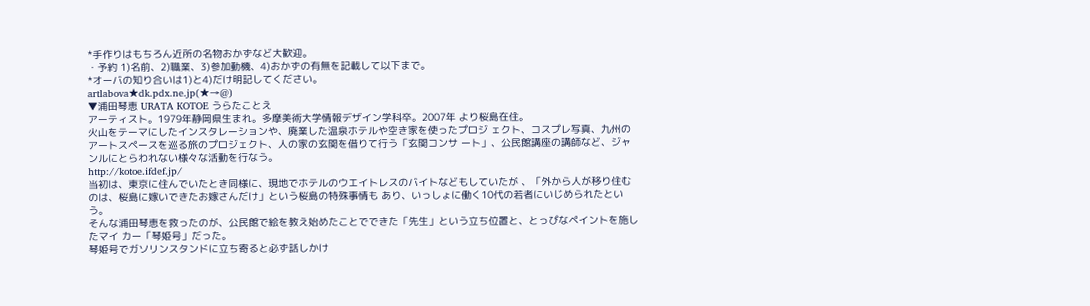*手作りはもちろん近所の名物おかずなど大歓迎。
・予約 1)名前、2)職業、3)参加動機、4)おかずの有無を記載して以下まで。
*オーバの知り合いは1)と4)だけ明記してください。
artlabova★dk.pdx.ne.jp(★→@)
▼浦田琴恵 URATA KOTOE うらたことえ
アーティスト。1979年静岡県生まれ。多摩美術大学情報デザイン学科卒。2007年 より桜島在住。
火山をテーマにしたインスタレーションや、廃業した温泉ホテルや空き家を使ったプロジ ェクト、コスプレ写真、九州のアートスペースを巡る旅のプロジェクト、人の家の玄関を借りて行う「玄関コンサ ート」、公民館講座の講師など、ジャンルにとらわれない様々な活動を行なう。
http://kotoe.ifdef.jp/
当初は、東京に住んでいたとき同様に、現地でホテルのウエイトレスのバイトなどもしていたが 、「外から人が移り住むのは、桜島に嫁いできたお嫁さんだけ」という桜島の特殊事情も あり、いっしょに働く10代の若者にいじめられたという。
そんな浦田琴恵を救ったのが、公民館で絵を教え始めたことでできた「先生」という立ち位置と、とっぴなペイントを施したマイ カー「琴姫号」だった。
琴姫号でガソリンスタンドに立ち寄ると必ず話しかけ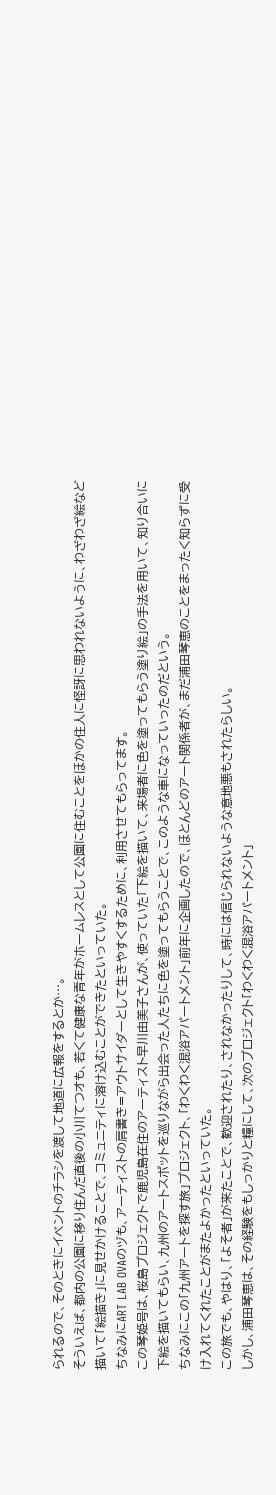られるので、そのときにイベントのチラシを渡して地道に広報をするとか…。
そういえば、都内の公園に移り住んだ直後の小川てつオも、若くて健康な青年がホームレスとして公園に住むことをほかの住人に怪訝に思われないように、わざわざ絵など描いて「絵描き」に見せかけることで、コミュニティに溶け込むことができたといっていた。
ちなみにART LAB OVAのヅも、アーティストの肩書き=アウトサイダーとして生きやすくするために、利用させてもらってます。
この琴姫号は、桜島プロジェクトで鹿児島在住のアーティスト早川由美子さんが、使っていた「下絵を描いて、来場者に色を塗ってもらう塗り絵」の手法を用いて、知り合いに下絵を描いてもらい、九州のアートスポットを巡りながら出会った人たちに色を塗ってもらうことで、このような車になっていったのだという。
ちなみにこの「九州アートを探す旅」プロジェクト、「わくわく混浴アパートメント」前年に企画したので、ほとんどのアート関係者が、まだ浦田琴恵のことをまったく知らずに受け入れてくれたことがまたよかったといっていた。
この旅でも、やはり、「よそ者」が来たことで、歓迎されたり、されなかったりして、時には信じられないような意地悪もされたらしい。
しかし、浦田琴恵は、その経験をもしっかりと糧にして、次のプロジェクト「わくわく混浴アパートメント」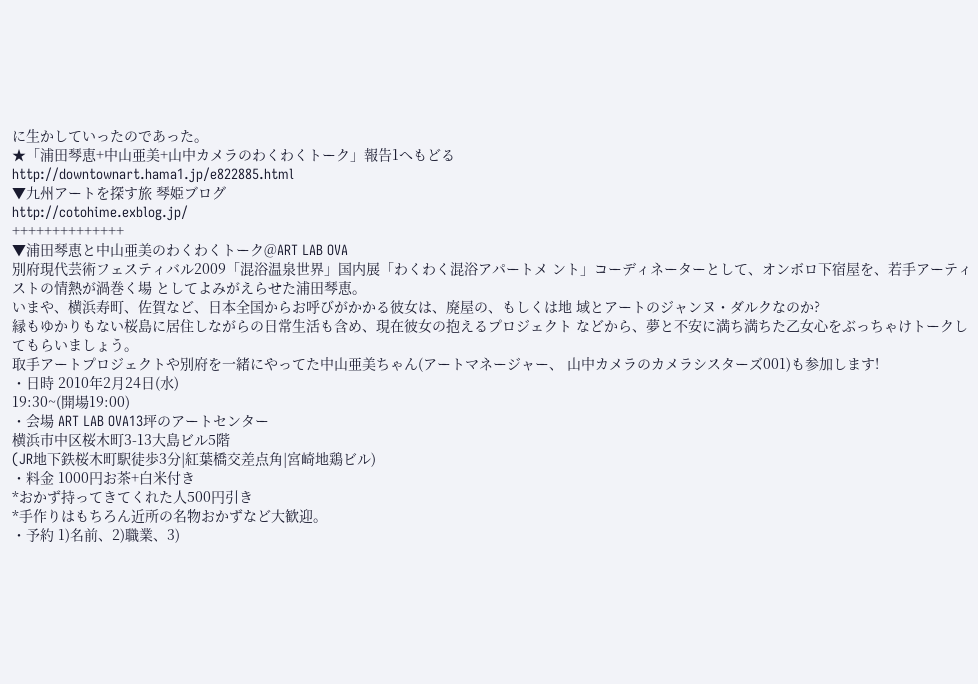に生かしていったのであった。
★「浦田琴恵+中山亜美+山中カメラのわくわくトーク」報告1へもどる
http://downtownart.hama1.jp/e822885.html
▼九州アートを探す旅 琴姫ブログ
http://cotohime.exblog.jp/
++++++++++++++
▼浦田琴恵と中山亜美のわくわくトーク@ART LAB OVA
別府現代芸術フェスティバル2009「混浴温泉世界」国内展「わくわく混浴アパートメ ント」コーディネーターとして、オンボロ下宿屋を、若手アーティストの情熱が渦巻く場 としてよみがえらせた浦田琴恵。
いまや、横浜寿町、佐賀など、日本全国からお呼びがかかる彼女は、廃屋の、もしくは地 域とアートのジャンヌ・ダルクなのか?
縁もゆかりもない桜島に居住しながらの日常生活も含め、現在彼女の抱えるプロジェクト などから、夢と不安に満ち満ちた乙女心をぶっちゃけトークしてもらいましょう。
取手アートプロジェクトや別府を一緒にやってた中山亜美ちゃん(アートマネージャー、 山中カメラのカメラシスターズ001)も参加します!
・日時 2010年2月24日(水)
19:30~(開場19:00)
・会場 ART LAB OVA13坪のアートセンター
横浜市中区桜木町3-13大島ビル5階
(JR地下鉄桜木町駅徒歩3分|紅葉橋交差点角|宮崎地鶏ビル)
・料金 1000円お茶+白米付き
*おかず持ってきてくれた人500円引き
*手作りはもちろん近所の名物おかずなど大歓迎。
・予約 1)名前、2)職業、3)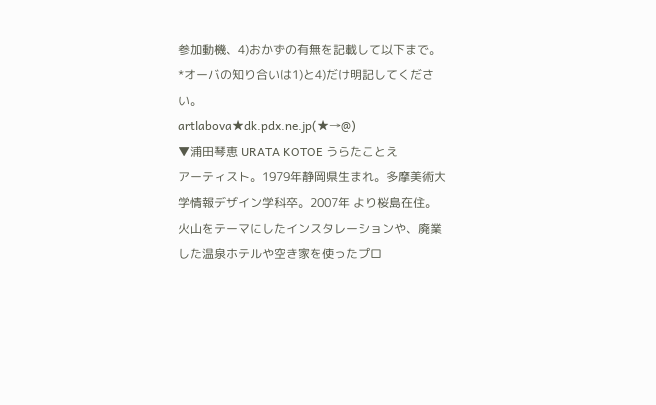参加動機、4)おかずの有無を記載して以下まで。
*オーバの知り合いは1)と4)だけ明記してください。
artlabova★dk.pdx.ne.jp(★→@)
▼浦田琴恵 URATA KOTOE うらたことえ
アーティスト。1979年静岡県生まれ。多摩美術大学情報デザイン学科卒。2007年 より桜島在住。
火山をテーマにしたインスタレーションや、廃業した温泉ホテルや空き家を使ったプロ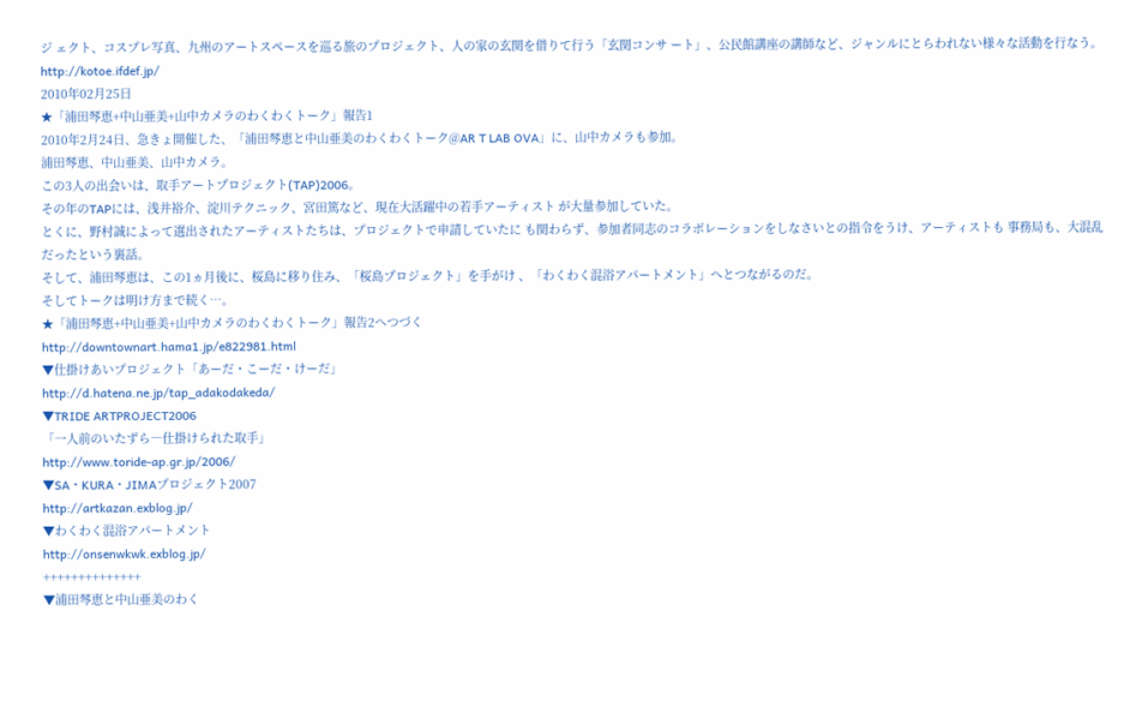ジ ェクト、コスプレ写真、九州のアートスペースを巡る旅のプロジェクト、人の家の玄関を借りて行う「玄関コンサ ート」、公民館講座の講師など、ジャンルにとらわれない様々な活動を行なう。
http://kotoe.ifdef.jp/
2010年02月25日
★「浦田琴恵+中山亜美+山中カメラのわくわくトーク」報告1
2010年2月24日、急きょ開催した、「浦田琴恵と中山亜美のわくわくトーク@AR T LAB OVA」に、山中カメラも参加。
浦田琴恵、中山亜美、山中カメラ。
この3人の出会いは、取手アートプロジェクト(TAP)2006。
その年のTAPには、浅井裕介、淀川テクニック、宮田篤など、現在大活躍中の若手アーティスト が大量参加していた。
とくに、野村誠によって選出されたアーティストたちは、プロジェクトで申請していたに も関わらず、参加者同志のコラボレーションをしなさいとの指令をうけ、アーティストも 事務局も、大混乱だったという裏話。
そして、浦田琴恵は、この1ヵ月後に、桜島に移り住み、「桜島プロジェクト」を手がけ 、「わくわく混浴アパートメント」へとつながるのだ。
そしてトークは明け方まで続く…。
★「浦田琴恵+中山亜美+山中カメラのわくわくトーク」報告2へつづく
http://downtownart.hama1.jp/e822981.html
▼仕掛けあいプロジェクト「あーだ・こーだ・けーだ」
http://d.hatena.ne.jp/tap_adakodakeda/
▼TRIDE ARTPROJECT2006
「一人前のいたずら―仕掛けられた取手」
http://www.toride-ap.gr.jp/2006/
▼SA・KURA・JIMAプロジェクト2007
http://artkazan.exblog.jp/
▼わくわく混浴アパートメント
http://onsenwkwk.exblog.jp/
++++++++++++++
▼浦田琴恵と中山亜美のわく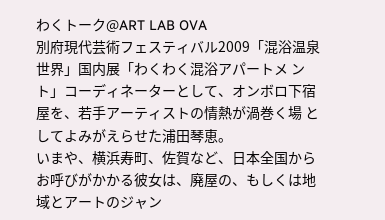わくトーク@ART LAB OVA
別府現代芸術フェスティバル2009「混浴温泉世界」国内展「わくわく混浴アパートメ ント」コーディネーターとして、オンボロ下宿屋を、若手アーティストの情熱が渦巻く場 としてよみがえらせた浦田琴恵。
いまや、横浜寿町、佐賀など、日本全国からお呼びがかかる彼女は、廃屋の、もしくは地 域とアートのジャン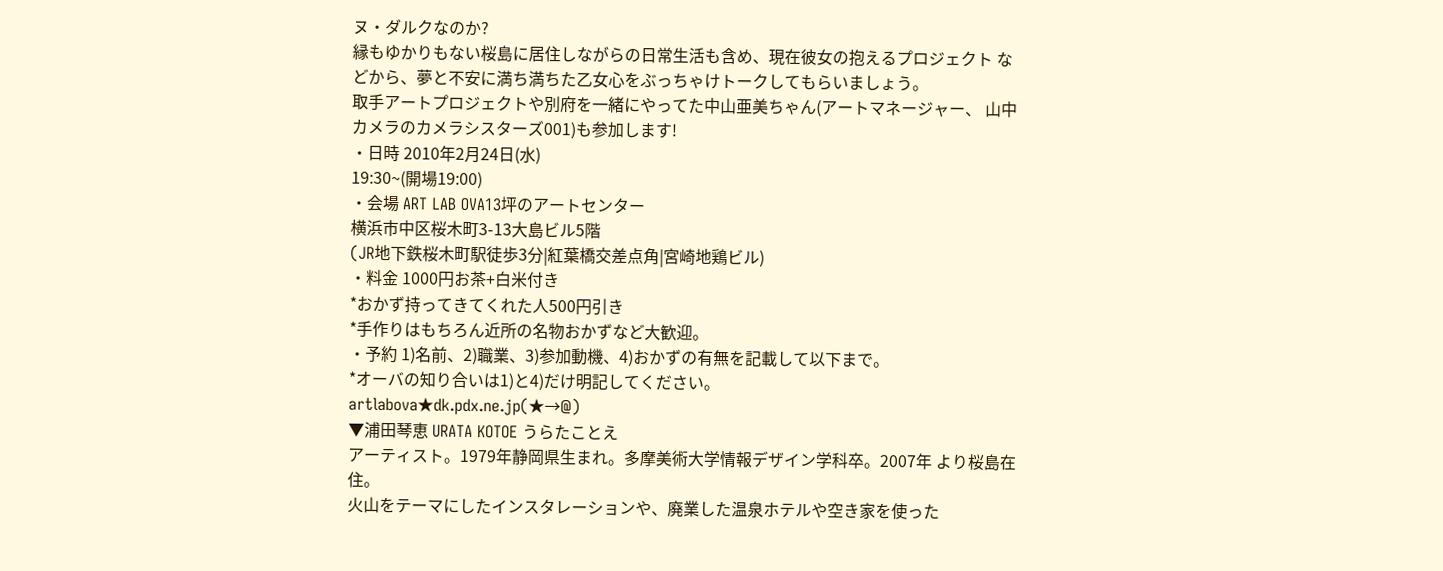ヌ・ダルクなのか?
縁もゆかりもない桜島に居住しながらの日常生活も含め、現在彼女の抱えるプロジェクト などから、夢と不安に満ち満ちた乙女心をぶっちゃけトークしてもらいましょう。
取手アートプロジェクトや別府を一緒にやってた中山亜美ちゃん(アートマネージャー、 山中カメラのカメラシスターズ001)も参加します!
・日時 2010年2月24日(水)
19:30~(開場19:00)
・会場 ART LAB OVA13坪のアートセンター
横浜市中区桜木町3-13大島ビル5階
(JR地下鉄桜木町駅徒歩3分|紅葉橋交差点角|宮崎地鶏ビル)
・料金 1000円お茶+白米付き
*おかず持ってきてくれた人500円引き
*手作りはもちろん近所の名物おかずなど大歓迎。
・予約 1)名前、2)職業、3)参加動機、4)おかずの有無を記載して以下まで。
*オーバの知り合いは1)と4)だけ明記してください。
artlabova★dk.pdx.ne.jp(★→@)
▼浦田琴恵 URATA KOTOE うらたことえ
アーティスト。1979年静岡県生まれ。多摩美術大学情報デザイン学科卒。2007年 より桜島在住。
火山をテーマにしたインスタレーションや、廃業した温泉ホテルや空き家を使った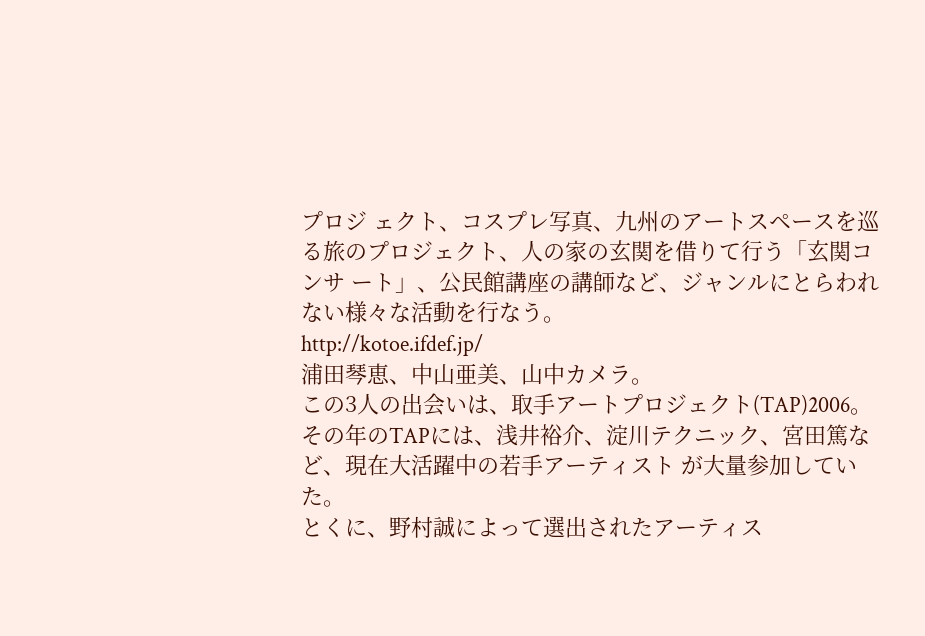プロジ ェクト、コスプレ写真、九州のアートスペースを巡る旅のプロジェクト、人の家の玄関を借りて行う「玄関コンサ ート」、公民館講座の講師など、ジャンルにとらわれない様々な活動を行なう。
http://kotoe.ifdef.jp/
浦田琴恵、中山亜美、山中カメラ。
この3人の出会いは、取手アートプロジェクト(TAP)2006。
その年のTAPには、浅井裕介、淀川テクニック、宮田篤など、現在大活躍中の若手アーティスト が大量参加していた。
とくに、野村誠によって選出されたアーティス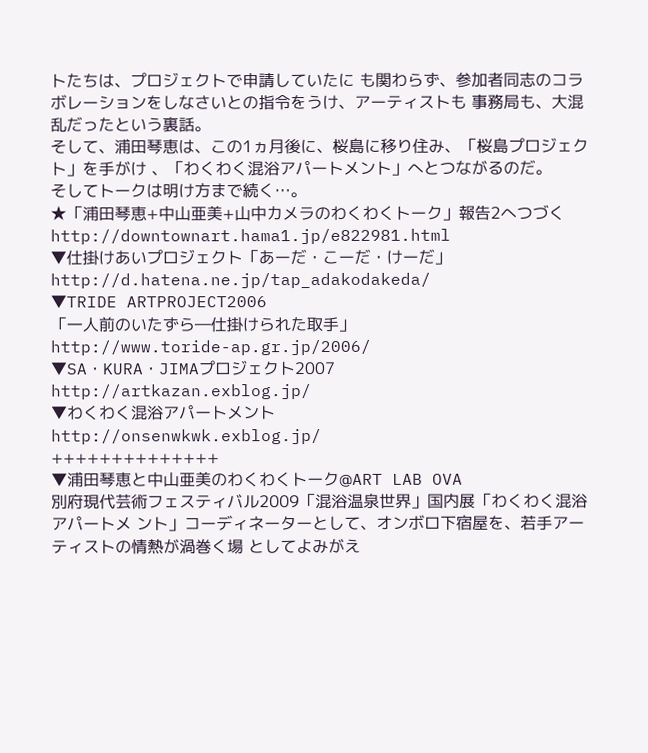トたちは、プロジェクトで申請していたに も関わらず、参加者同志のコラボレーションをしなさいとの指令をうけ、アーティストも 事務局も、大混乱だったという裏話。
そして、浦田琴恵は、この1ヵ月後に、桜島に移り住み、「桜島プロジェクト」を手がけ 、「わくわく混浴アパートメント」へとつながるのだ。
そしてトークは明け方まで続く…。
★「浦田琴恵+中山亜美+山中カメラのわくわくトーク」報告2へつづく
http://downtownart.hama1.jp/e822981.html
▼仕掛けあいプロジェクト「あーだ・こーだ・けーだ」
http://d.hatena.ne.jp/tap_adakodakeda/
▼TRIDE ARTPROJECT2006
「一人前のいたずら―仕掛けられた取手」
http://www.toride-ap.gr.jp/2006/
▼SA・KURA・JIMAプロジェクト2007
http://artkazan.exblog.jp/
▼わくわく混浴アパートメント
http://onsenwkwk.exblog.jp/
++++++++++++++
▼浦田琴恵と中山亜美のわくわくトーク@ART LAB OVA
別府現代芸術フェスティバル2009「混浴温泉世界」国内展「わくわく混浴アパートメ ント」コーディネーターとして、オンボロ下宿屋を、若手アーティストの情熱が渦巻く場 としてよみがえ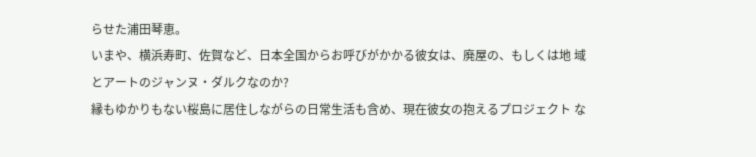らせた浦田琴恵。
いまや、横浜寿町、佐賀など、日本全国からお呼びがかかる彼女は、廃屋の、もしくは地 域とアートのジャンヌ・ダルクなのか?
縁もゆかりもない桜島に居住しながらの日常生活も含め、現在彼女の抱えるプロジェクト な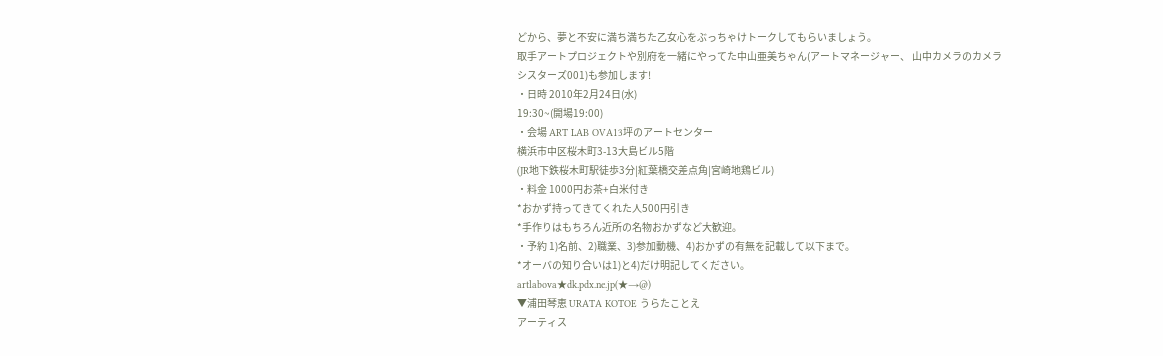どから、夢と不安に満ち満ちた乙女心をぶっちゃけトークしてもらいましょう。
取手アートプロジェクトや別府を一緒にやってた中山亜美ちゃん(アートマネージャー、 山中カメラのカメラシスターズ001)も参加します!
・日時 2010年2月24日(水)
19:30~(開場19:00)
・会場 ART LAB OVA13坪のアートセンター
横浜市中区桜木町3-13大島ビル5階
(JR地下鉄桜木町駅徒歩3分|紅葉橋交差点角|宮崎地鶏ビル)
・料金 1000円お茶+白米付き
*おかず持ってきてくれた人500円引き
*手作りはもちろん近所の名物おかずなど大歓迎。
・予約 1)名前、2)職業、3)参加動機、4)おかずの有無を記載して以下まで。
*オーバの知り合いは1)と4)だけ明記してください。
artlabova★dk.pdx.ne.jp(★→@)
▼浦田琴恵 URATA KOTOE うらたことえ
アーティス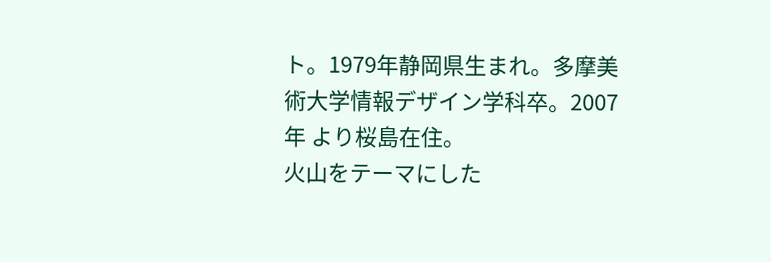ト。1979年静岡県生まれ。多摩美術大学情報デザイン学科卒。2007年 より桜島在住。
火山をテーマにした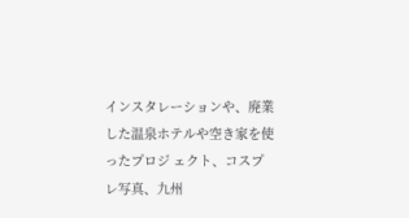インスタレーションや、廃業した温泉ホテルや空き家を使ったプロジ ェクト、コスプレ写真、九州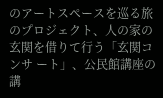のアートスペースを巡る旅のプロジェクト、人の家の玄関を借りて行う「玄関コンサ ート」、公民館講座の講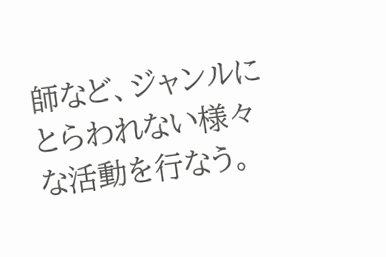師など、ジャンルにとらわれない様々な活動を行なう。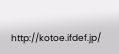http://kotoe.ifdef.jp/